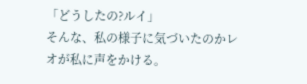「どうしたの?ルイ」
そんな、私の様子に気づいたのかレオが私に声をかける。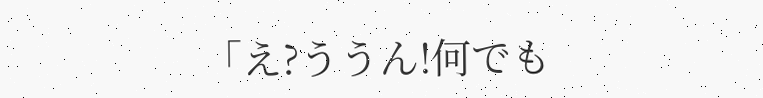「え?ううん!何でも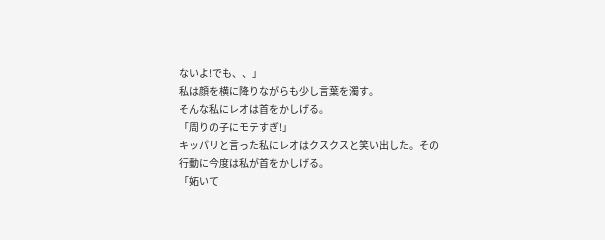ないよ!でも、、」
私は顔を横に降りながらも少し言葉を濁す。
そんな私にレオは首をかしげる。
「周りの子にモテすぎ!」
キッパリと言った私にレオはクスクスと笑い出した。その行動に今度は私が首をかしげる。
「妬いて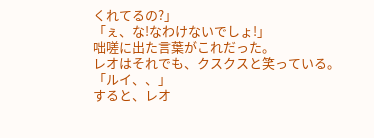くれてるの?」
「ぇ、な!なわけないでしょ!」
咄嗟に出た言葉がこれだった。
レオはそれでも、クスクスと笑っている。
「ルイ、、」
すると、レオ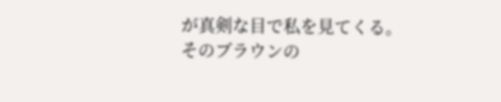が真剣な目で私を見てくる。
そのブラウンの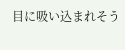目に吸い込まれそう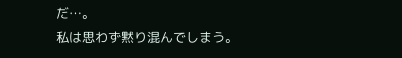だ…。
私は思わず黙り混んでしまう。